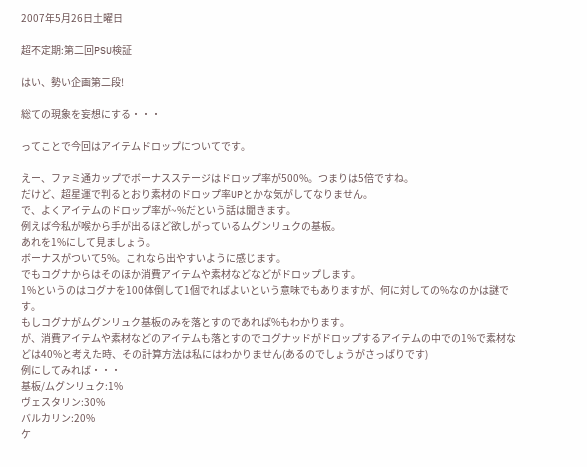2007年5月26日土曜日

超不定期:第二回PSU検証

はい、勢い企画第二段!

総ての現象を妄想にする・・・

ってことで今回はアイテムドロップについてです。

えー、ファミ通カップでボーナスステージはドロップ率が500%。つまりは5倍ですね。
だけど、超星運で判るとおり素材のドロップ率UPとかな気がしてなりません。
で、よくアイテムのドロップ率が~%だという話は聞きます。
例えば今私が喉から手が出るほど欲しがっているムグンリュクの基板。
あれを1%にして見ましょう。
ボーナスがついて5%。これなら出やすいように感じます。
でもコグナからはそのほか消費アイテムや素材などなどがドロップします。
1%というのはコグナを100体倒して1個でればよいという意味でもありますが、何に対しての%なのかは謎です。
もしコグナがムグンリュク基板のみを落とすのであれば%もわかります。
が、消費アイテムや素材などのアイテムも落とすのでコグナッドがドロップするアイテムの中での1%で素材などは40%と考えた時、その計算方法は私にはわかりません(あるのでしょうがさっぱりです)
例にしてみれば・・・
基板/ムグンリュク:1%
ヴェスタリン:30%
バルカリン:20%
ケ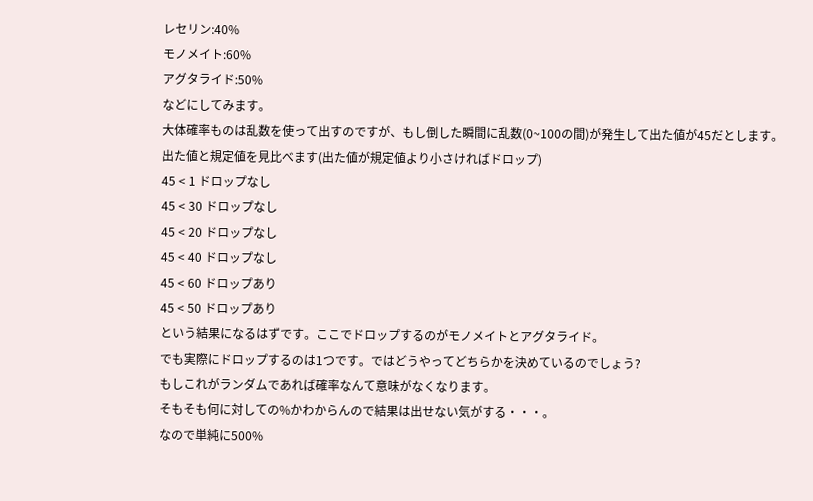レセリン:40%
モノメイト:60%
アグタライド:50%
などにしてみます。
大体確率ものは乱数を使って出すのですが、もし倒した瞬間に乱数(0~100の間)が発生して出た値が45だとします。
出た値と規定値を見比べます(出た値が規定値より小さければドロップ)
45 < 1 ドロップなし
45 < 30 ドロップなし
45 < 20 ドロップなし
45 < 40 ドロップなし
45 < 60 ドロップあり
45 < 50 ドロップあり
という結果になるはずです。ここでドロップするのがモノメイトとアグタライド。
でも実際にドロップするのは1つです。ではどうやってどちらかを決めているのでしょう?
もしこれがランダムであれば確率なんて意味がなくなります。
そもそも何に対しての%かわからんので結果は出せない気がする・・・。
なので単純に500%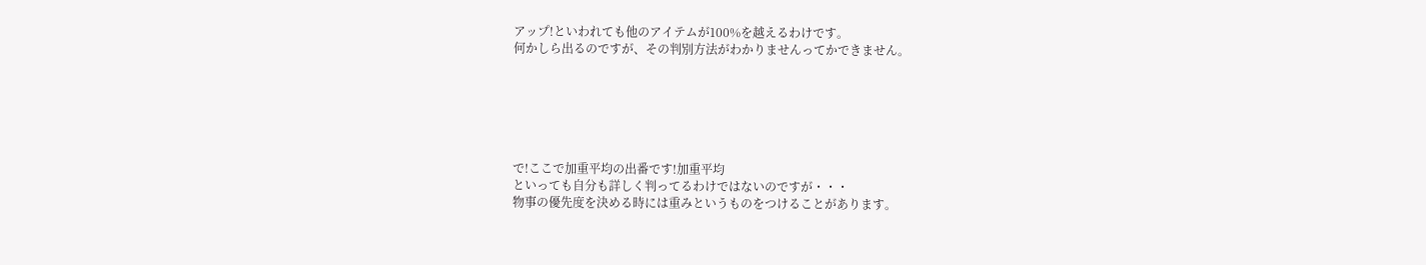アップ!といわれても他のアイテムが100%を越えるわけです。
何かしら出るのですが、その判別方法がわかりませんってかできません。






で!ここで加重平均の出番です!加重平均
といっても自分も詳しく判ってるわけではないのですが・・・
物事の優先度を決める時には重みというものをつけることがあります。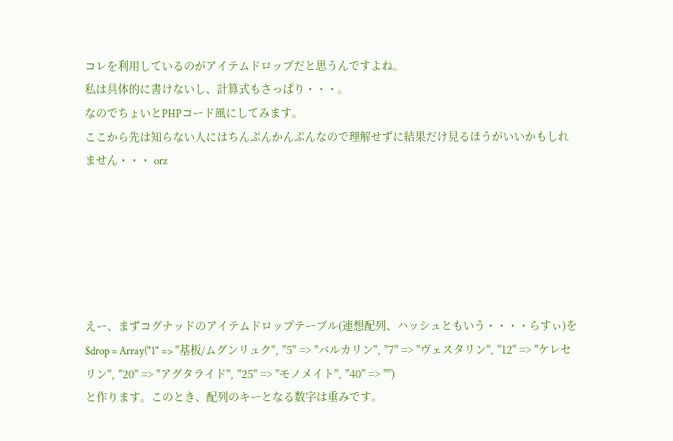コレを利用しているのがアイテムドロップだと思うんですよね。
私は具体的に書けないし、計算式もさっぱり・・・。
なのでちょいとPHPコード風にしてみます。
ここから先は知らない人にはちんぷんかんぷんなので理解せずに結果だけ見るほうがいいかもしれません・・・ orz






えー、まずコグナッドのアイテムドロップテーブル(連想配列、ハッシュともいう・・・・らすぃ)を
$drop = Array("1" => "基板/ムグンリュク", "5" => "バルカリン", "7" => "ヴェスタリン", "12" => "ケレセリン", "20" => "アグタライド", "25" => "モノメイト", "40" => "")
と作ります。このとき、配列のキーとなる数字は重みです。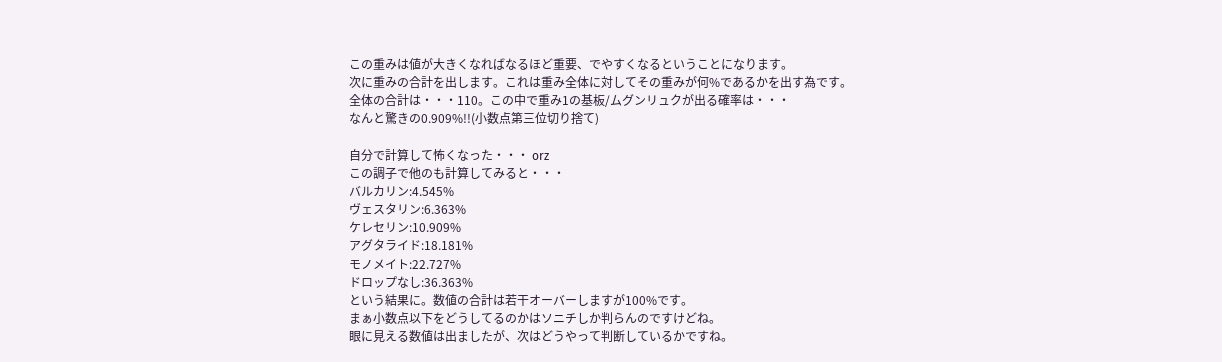この重みは値が大きくなればなるほど重要、でやすくなるということになります。
次に重みの合計を出します。これは重み全体に対してその重みが何%であるかを出す為です。
全体の合計は・・・110。この中で重み1の基板/ムグンリュクが出る確率は・・・
なんと驚きの0.909%!!(小数点第三位切り捨て)

自分で計算して怖くなった・・・ orz
この調子で他のも計算してみると・・・
バルカリン:4.545%
ヴェスタリン:6.363%
ケレセリン:10.909%
アグタライド:18.181%
モノメイト:22.727%
ドロップなし:36.363%
という結果に。数値の合計は若干オーバーしますが100%です。
まぁ小数点以下をどうしてるのかはソニチしか判らんのですけどね。
眼に見える数値は出ましたが、次はどうやって判断しているかですね。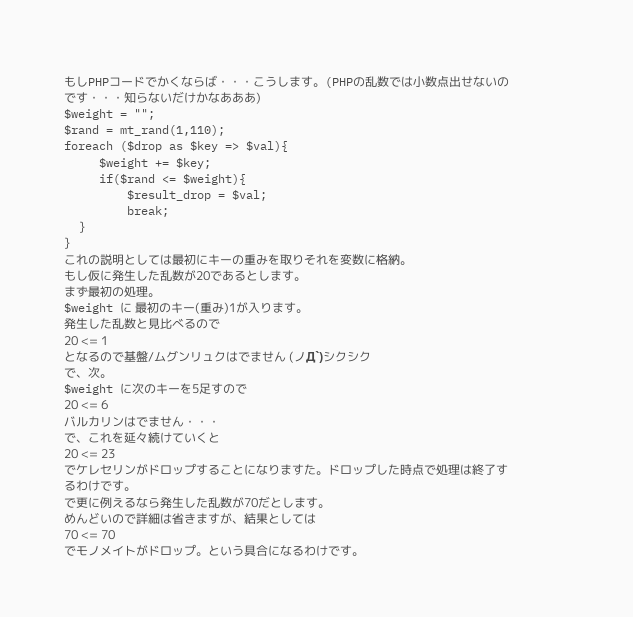もしPHPコードでかくならば・・・こうします。(PHPの乱数では小数点出せないのです・・・知らないだけかなあああ)
$weight = "";
$rand = mt_rand(1,110);
foreach ($drop as $key => $val){
     $weight += $key;
     if($rand <= $weight){
         $result_drop = $val;
         break;
     }
}
これの説明としては最初にキーの重みを取りそれを変数に格納。
もし仮に発生した乱数が20であるとします。
まず最初の処理。
$weight に 最初のキー(重み)1が入ります。
発生した乱数と見比べるので
20 <= 1
となるので基盤/ムグンリュクはでません (ノД`)シクシク
で、次。
$weight に次のキーを5足すので
20 <= 6
バルカリンはでません・・・
で、これを延々続けていくと
20 <= 23
でケレセリンがドロップすることになりますた。ドロップした時点で処理は終了するわけです。
で更に例えるなら発生した乱数が70だとします。
めんどいので詳細は省きますが、結果としては
70 <= 70
でモノメイトがドロップ。という具合になるわけです。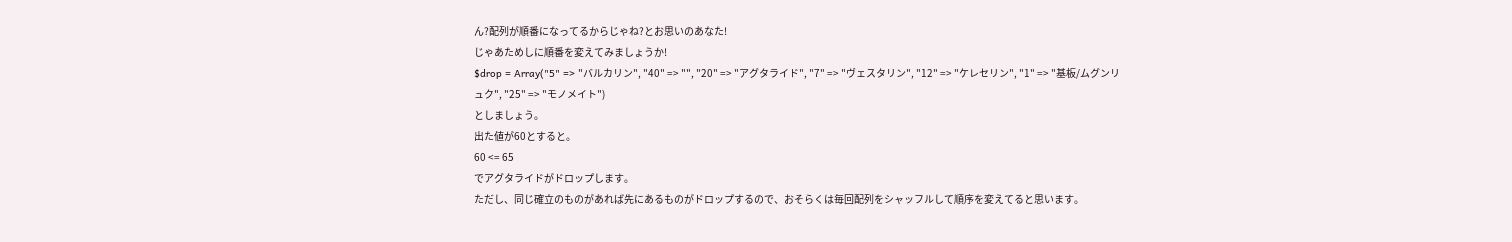ん?配列が順番になってるからじゃね?とお思いのあなた!
じゃあためしに順番を変えてみましょうか!
$drop = Array("5" => "バルカリン", "40" => "", "20" => "アグタライド", "7" => "ヴェスタリン", "12" => "ケレセリン", "1" => "基板/ムグンリュク", "25" => "モノメイト")
としましょう。
出た値が60とすると。
60 <= 65
でアグタライドがドロップします。
ただし、同じ確立のものがあれば先にあるものがドロップするので、おそらくは毎回配列をシャッフルして順序を変えてると思います。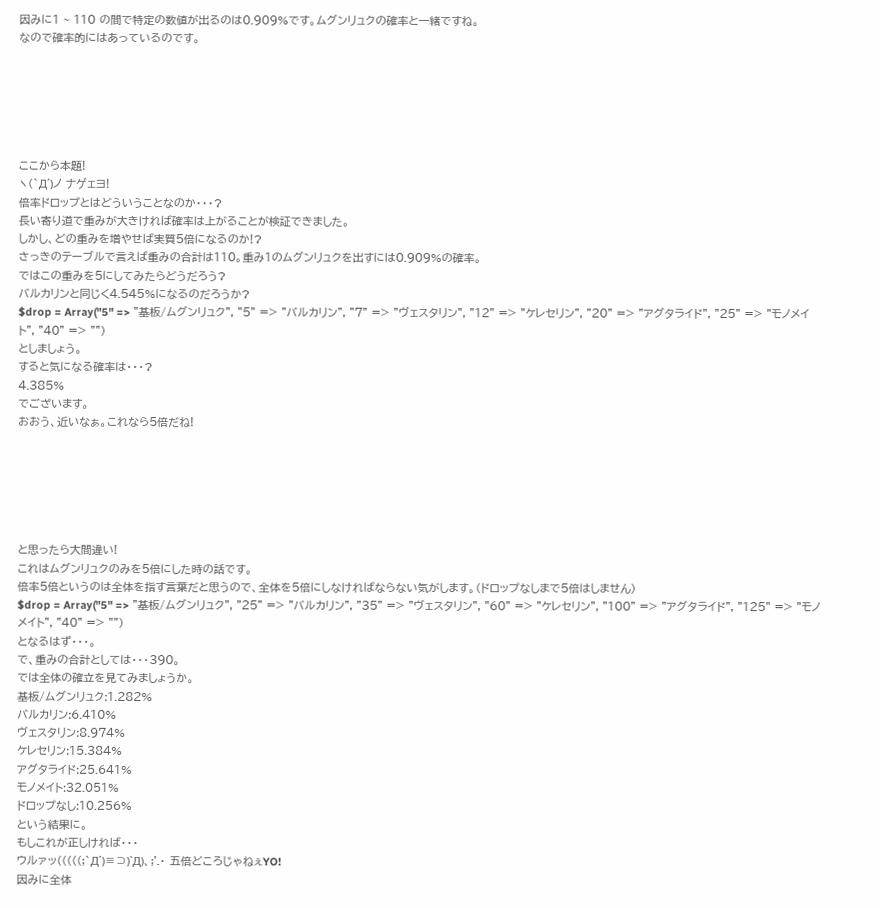因みに1 ~ 110 の間で特定の数値が出るのは0.909%です。ムグンリュクの確率と一緒ですね。
なので確率的にはあっているのです。






ここから本題!
ヽ(`Д´)ノ ナゲェヨ!
倍率ドロップとはどういうことなのか・・・?
長い寄り道で重みが大きければ確率は上がることが検証できました。
しかし、どの重みを増やせば実質5倍になるのか!?
さっきのテーブルで言えば重みの合計は110。重み1のムグンリュクを出すには0.909%の確率。
ではこの重みを5にしてみたらどうだろう?
バルカリンと同じく4.545%になるのだろうか?
$drop = Array("5" => "基板/ムグンリュク", "5" => "バルカリン", "7" => "ヴェスタリン", "12" => "ケレセリン", "20" => "アグタライド", "25" => "モノメイト", "40" => "")
としましょう。
すると気になる確率は・・・?
4.385%
でございます。
おおう、近いなぁ。これなら5倍だね!






と思ったら大間違い!
これはムグンリュクのみを5倍にした時の話です。
倍率5倍というのは全体を指す言葉だと思うので、全体を5倍にしなければならない気がします。(ドロップなしまで5倍はしません)
$drop = Array("5" => "基板/ムグンリュク", "25" => "バルカリン", "35" => "ヴェスタリン", "60" => "ケレセリン", "100" => "アグタライド", "125" => "モノメイト", "40" => "")
となるはず・・・。
で、重みの合計としては・・・390。
では全体の確立を見てみましょうか。
基板/ムグンリュク:1.282%
バルカリン:6.410%
ヴェスタリン:8.974%
ケレセリン:15.384%
アグタライド:25.641%
モノメイト:32.051%
ドロップなし:10.256%
という結果に。
もしこれが正しければ・・・
ウルァッ(((((;`Д´)≡⊃)`Д)、;'.・ 五倍どころじゃねぇYO!
因みに全体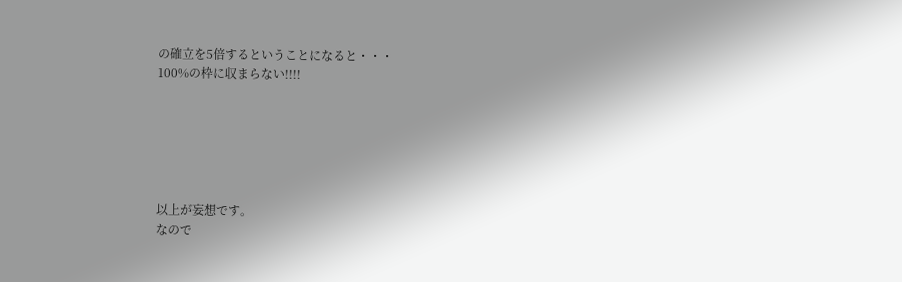の確立を5倍するということになると・・・
100%の枠に収まらない!!!!






以上が妄想です。
なので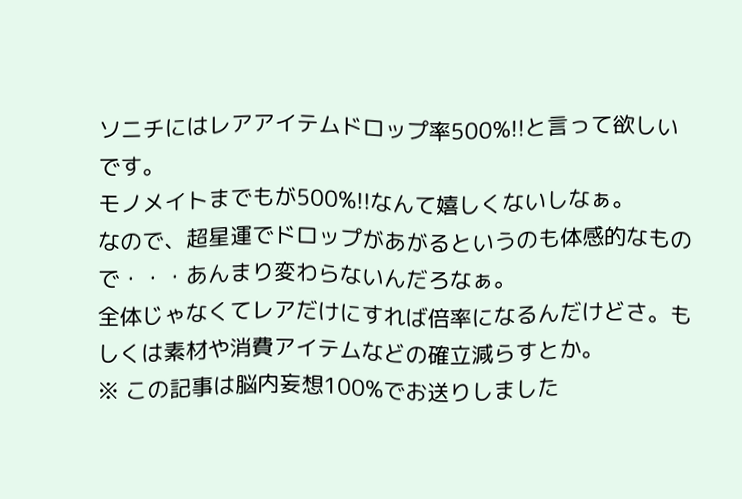ソニチにはレアアイテムドロップ率500%!!と言って欲しいです。
モノメイトまでもが500%!!なんて嬉しくないしなぁ。
なので、超星運でドロップがあがるというのも体感的なもので・・・あんまり変わらないんだろなぁ。
全体じゃなくてレアだけにすれば倍率になるんだけどさ。もしくは素材や消費アイテムなどの確立減らすとか。
※ この記事は脳内妄想100%でお送りしました